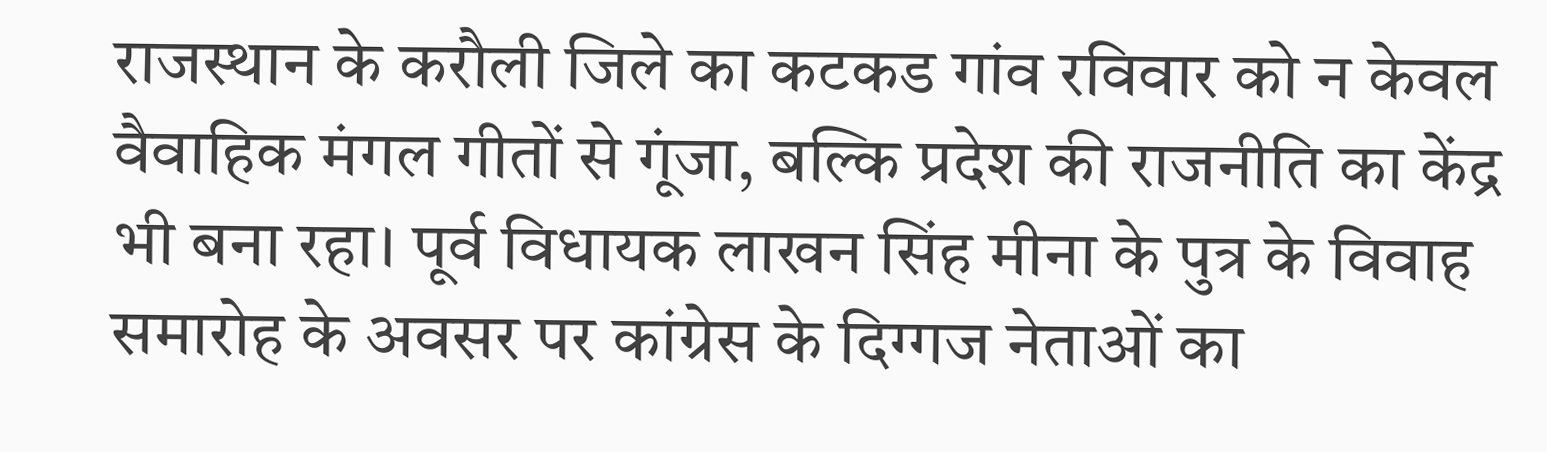राजस्थान के करौली जिले का कटकड गांव रविवार को न केवल वैवाहिक मंगल गीतों से गूंजा, बल्कि प्रदेश की राजनीति का केंद्र भी बना रहा। पूर्व विधायक लाखन सिंह मीना के पुत्र के विवाह समारोह के अवसर पर कांग्रेस के दिग्गज नेताओं का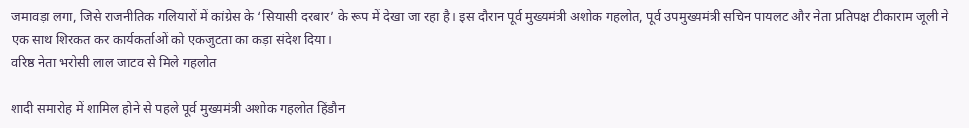जमावड़ा लगा, जिसे राजनीतिक गलियारों में कांग्रेस के ‘सियासी दरबार’ के रूप में देखा जा रहा है। इस दौरान पूर्व मुख्यमंत्री अशोक गहलोत, पूर्व उपमुख्यमंत्री सचिन पायलट और नेता प्रतिपक्ष टीकाराम जूली ने एक साथ शिरकत कर कार्यकर्ताओं को एकजुटता का कड़ा संदेश दिया।
वरिष्ठ नेता भरोसी लाल जाटव से मिले गहलोत

शादी समारोह में शामिल होने से पहले पूर्व मुख्यमंत्री अशोक गहलोत हिंडौन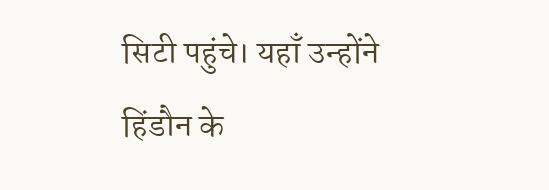सिटी पहुंचे। यहाँ उन्होंने हिंडौन के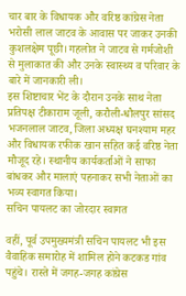चार बार के विधायक और वरिष्ठ कांग्रेस नेता भरोसी लाल जाटव के आवास पर जाकर उनकी कुशलक्षेम पूछी। गहलोत ने जाटव से गर्मजोशी से मुलाकात की और उनके स्वास्थ्य व परिवार के बारे में जानकारी ली।
इस शिष्टाचार भेंट के दौरान उनके साथ नेता प्रतिपक्ष टीकाराम जूली, करौली-धौलपुर सांसद भजनलाल जाटव, जिला अध्यक्ष घनश्याम महर और विधायक रफीक खान सहित कई वरिष्ठ नेता मौजूद रहे। स्थानीय कार्यकर्ताओं ने साफा बांधकर और मालाएं पहनाकर सभी नेताओं का भव्य स्वागत किया।
सचिन पायलट का जोरदार स्वागत

वहीं, पूर्व उपमुख्यमंत्री सचिन पायलट भी इस वैवाहिक समारोह में शामिल होने कटकड गांव पहुंचे। रास्ते में जगह-जगह कांग्रेस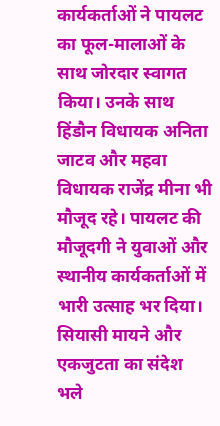कार्यकर्ताओं ने पायलट का फूल-मालाओं के साथ जोरदार स्वागत किया। उनके साथ हिंडौन विधायक अनिता जाटव और महवा विधायक राजेंद्र मीना भी मौजूद रहे। पायलट की मौजूदगी ने युवाओं और स्थानीय कार्यकर्ताओं में भारी उत्साह भर दिया।
सियासी मायने और एकजुटता का संदेश
भले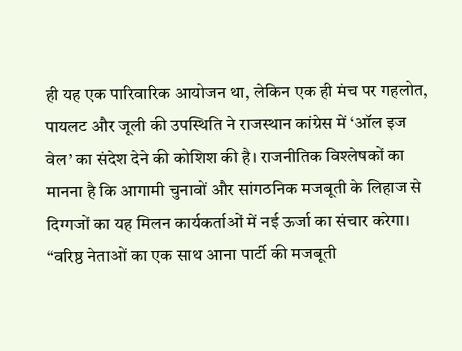ही यह एक पारिवारिक आयोजन था, लेकिन एक ही मंच पर गहलोत, पायलट और जूली की उपस्थिति ने राजस्थान कांग्रेस में ‘ऑल इज वेल’ का संदेश देने की कोशिश की है। राजनीतिक विश्लेषकों का मानना है कि आगामी चुनावों और सांगठनिक मजबूती के लिहाज से दिग्गजों का यह मिलन कार्यकर्ताओं में नई ऊर्जा का संचार करेगा।
“वरिष्ठ नेताओं का एक साथ आना पार्टी की मजबूती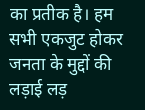का प्रतीक है। हम सभी एकजुट होकर जनता के मुद्दों की लड़ाई लड़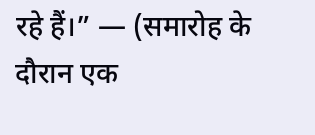रहे हैं।” — (समारोह के दौरान एक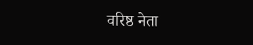वरिष्ठ नेता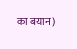का बयान)